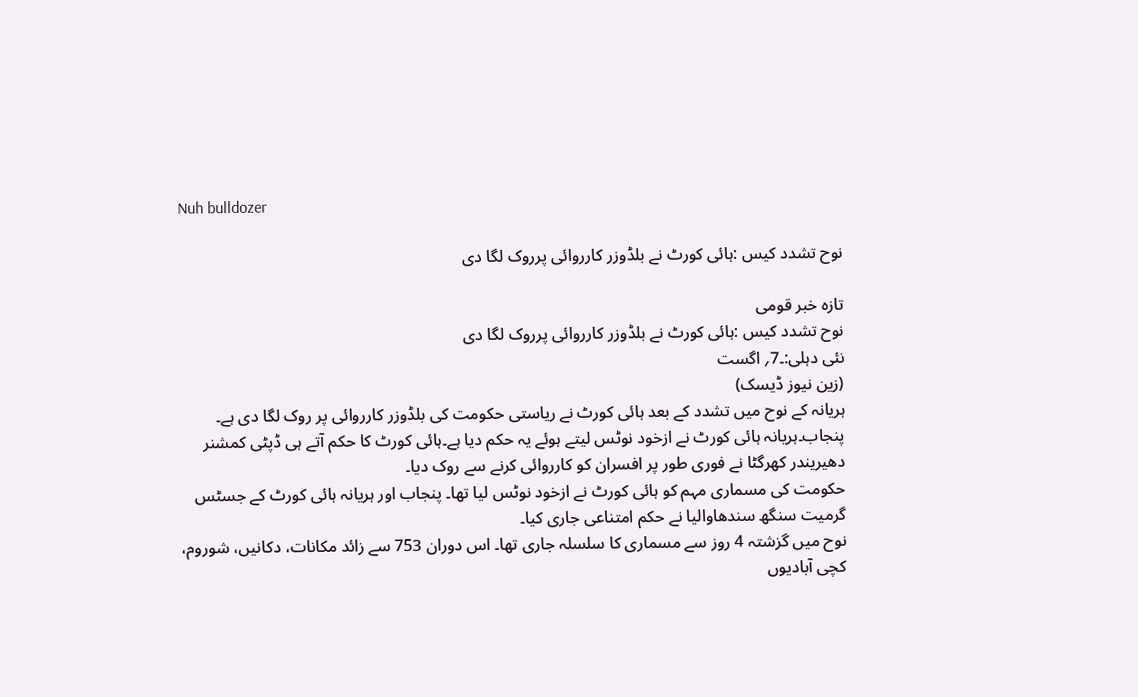Nuh bulldozer

نوح تشدد کیس :ہائی کورٹ نے بلڈوزر کارروائی پرروک لگا دی

تازہ خبر قومی
نوح تشدد کیس :ہائی کورٹ نے بلڈوزر کارروائی پرروک لگا دی
نئی دہلی:۔7؍ اگست
(زین نیوز ڈیسک)
ہریانہ کے نوح میں تشدد کے بعد ہائی کورٹ نے ریاستی حکومت کی بلڈوزر کارروائی پر روک لگا دی ہے۔ پنجاب۔ہریانہ ہائی کورٹ نے ازخود نوٹس لیتے ہوئے یہ حکم دیا ہے۔ہائی کورٹ کا حکم آتے ہی ڈپٹی کمشنر دھیریندر کھرگٹا نے فوری طور پر افسران کو کارروائی کرنے سے روک دیا۔
حکومت کی مسماری مہم کو ہائی کورٹ نے ازخود نوٹس لیا تھا۔ پنجاب اور ہریانہ ہائی کورٹ کے جسٹس گرمیت سنگھ سندھاوالیا نے حکم امتناعی جاری کیا۔
نوح میں گزشتہ 4 روز سے مسماری کا سلسلہ جاری تھا۔ اس دوران 753 سے زائد مکانات، دکانیں، شوروم، کچی آبادیوں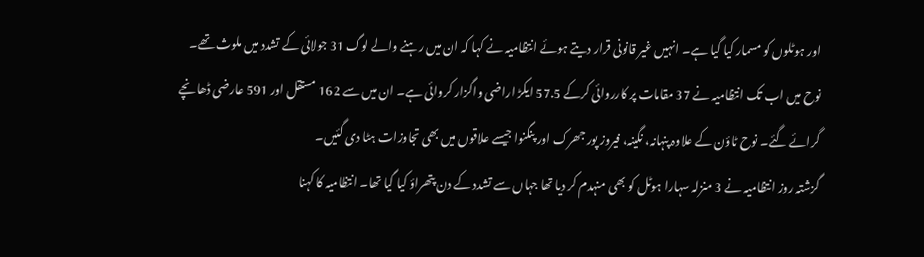اور ہوٹلوں کو مسمار کیا گیا ہے۔ انہیں غیر قانونی قرار دیتے ہوئے انتظامیہ نے کہا کہ ان میں رہنے والے لوگ 31 جولائی کے تشدد میں ملوث تھے۔
نوح میں اب تک انتظامیہ نے 37 مقامات پر کارروائی کرکے 57.5 ایکڑ اراضی واگزار کروائی ہے۔ ان میں سے 162 مستقل اور 591 عارضی ڈھانچے گرائے گئے۔ نوح ٹاؤن کے علاوہ پنہانہ، نگینہ، فیروز پور جھرک اور پنگنوا جیسے علاقوں میں بھی تجاوزات ہٹا دی گئیں۔
گزشتہ روز انتظامیہ نے 3 منزلہ سہارا ہوٹل کو بھی منہدم کر دیا تھا جہاں سے تشدد کے دن پتھراؤ کیا گیا تھا۔ انتظامیہ کا کہنا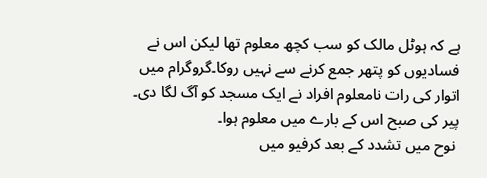ہے کہ ہوٹل مالک کو سب کچھ معلوم تھا لیکن اس نے فسادیوں کو پتھر جمع کرنے سے نہیں روکا۔گروگرام میں اتوار کی رات نامعلوم افراد نے ایک مسجد کو آگ لگا دی۔ پیر کی صبح اس کے بارے میں معلوم ہوا۔
 نوح میں تشدد کے بعد کرفیو میں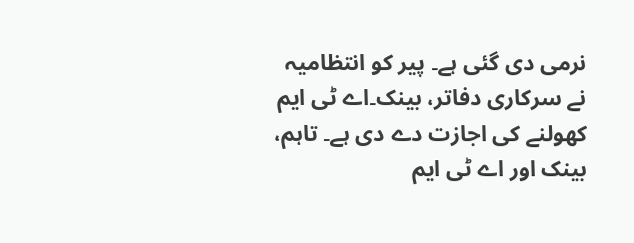نرمی دی گئی ہے۔ پیر کو انتظامیہ نے سرکاری دفاتر، بینک۔اے ٹی ایم کھولنے کی اجازت دے دی ہے۔ تاہم، بینک اور اے ٹی ایم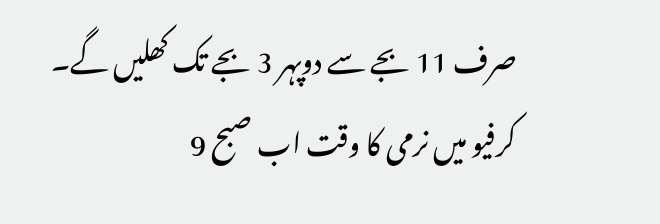صرف 11 بجے سے دوپہر 3 بجے تک کھلیں گے۔
کرفیو میں نرمی کا وقت اب صبح 9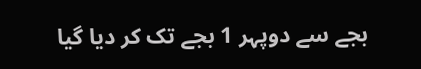بجے سے دوپہر 1 بجے تک کر دیا گیا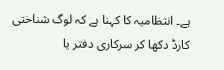ہے۔ انتظامیہ کا کہنا ہے کہ لوگ شناختی کارڈ دکھا کر سرکاری دفتر یا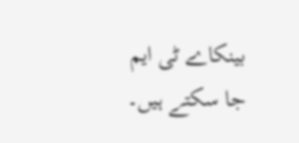بینکاے ٹی ایم جا سکتے ہیں۔